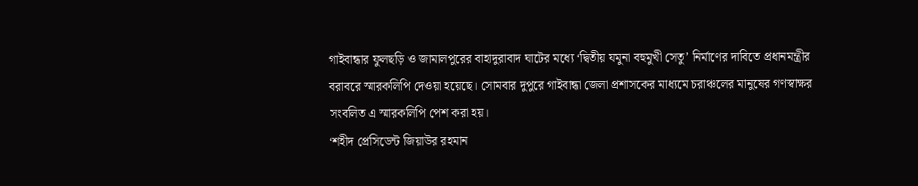গাইবান্ধার ফুলছড়ি ও জামালপুরের বাহাদুরাবাদ ঘাটের মধ্যে ‘দ্বিতীয় যমুনা বহুমুখী সেতু’ নির্মাণের দাবিতে প্রধানমন্ত্রীর বরাবরে স্মারকলিপি দেওয়া হয়েছে। সোমবার দুপুরে গাইবান্ধা জেলা প্রশাসকের মাধ্যমে চরাঞ্চলের মানুষের গণস্বাক্ষর সংবলিত এ স্মারকলিপি পেশ করা হয়।
‘শহীদ প্রেসিডেন্ট জিয়াউর রহমান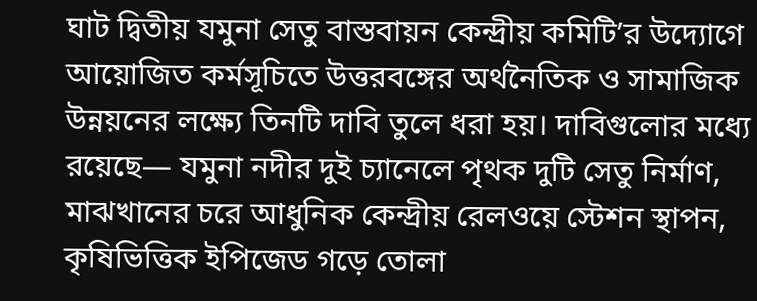ঘাট দ্বিতীয় যমুনা সেতু বাস্তবায়ন কেন্দ্রীয় কমিটি’র উদ্যোগে আয়োজিত কর্মসূচিতে উত্তরবঙ্গের অর্থনৈতিক ও সামাজিক উন্নয়নের লক্ষ্যে তিনটি দাবি তুলে ধরা হয়। দাবিগুলোর মধ্যে রয়েছে— যমুনা নদীর দুই চ্যানেলে পৃথক দুটি সেতু নির্মাণ, মাঝখানের চরে আধুনিক কেন্দ্রীয় রেলওয়ে স্টেশন স্থাপন, কৃষিভিত্তিক ইপিজেড গড়ে তোলা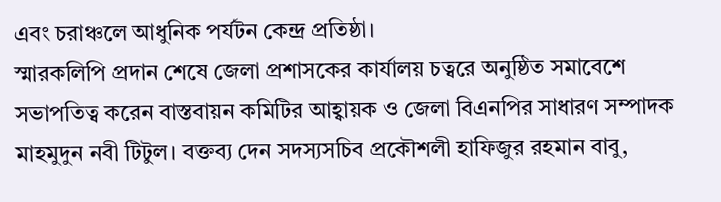এবং চরাঞ্চলে আধুনিক পর্যটন কেন্দ্র প্রতিষ্ঠা।
স্মারকলিপি প্রদান শেষে জেলা প্রশাসকের কার্যালয় চত্বরে অনুষ্ঠিত সমাবেশে সভাপতিত্ব করেন বাস্তবায়ন কমিটির আহ্বায়ক ও জেলা বিএনপির সাধারণ সম্পাদক মাহমুদুন নবী টিটুল। বক্তব্য দেন সদস্যসচিব প্রকৌশলী হাফিজুর রহমান বাবু,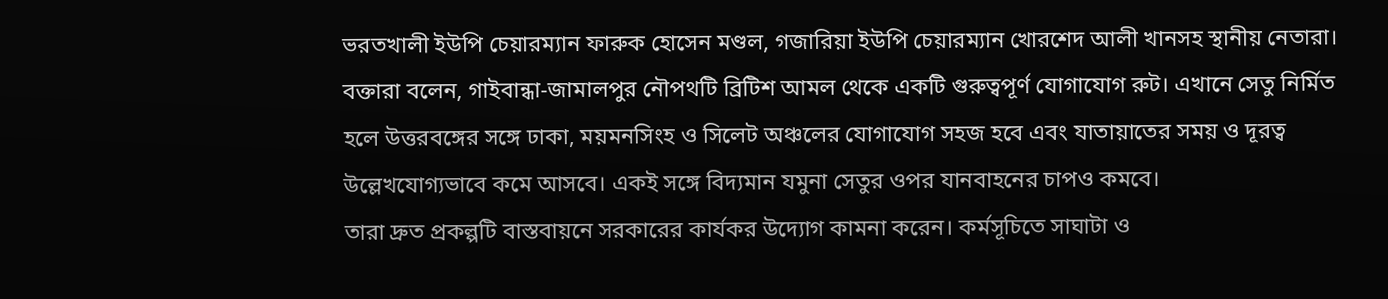ভরতখালী ইউপি চেয়ারম্যান ফারুক হোসেন মণ্ডল, গজারিয়া ইউপি চেয়ারম্যান খোরশেদ আলী খানসহ স্থানীয় নেতারা।
বক্তারা বলেন, গাইবান্ধা-জামালপুর নৌপথটি ব্রিটিশ আমল থেকে একটি গুরুত্বপূর্ণ যোগাযোগ রুট। এখানে সেতু নির্মিত হলে উত্তরবঙ্গের সঙ্গে ঢাকা, ময়মনসিংহ ও সিলেট অঞ্চলের যোগাযোগ সহজ হবে এবং যাতায়াতের সময় ও দূরত্ব উল্লেখযোগ্যভাবে কমে আসবে। একই সঙ্গে বিদ্যমান যমুনা সেতুর ওপর যানবাহনের চাপও কমবে।
তারা দ্রুত প্রকল্পটি বাস্তবায়নে সরকারের কার্যকর উদ্যোগ কামনা করেন। কর্মসূচিতে সাঘাটা ও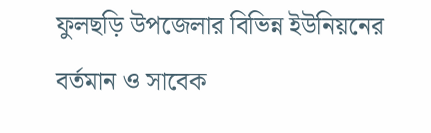ফুলছড়ি উপজেলার বিভিন্ন ইউনিয়নের বর্তমান ও সাবেক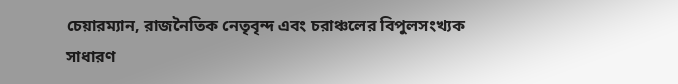চেয়ারম্যান, রাজনৈতিক নেতৃবৃন্দ এবং চরাঞ্চলের বিপুলসংখ্যক সাধারণ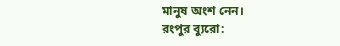মানুষ অংশ নেন।
রংপুর ব্যুরো: